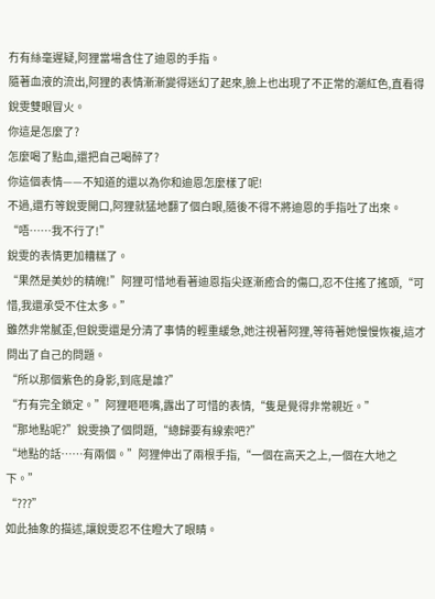冇有絲毫遲疑,阿狸當場含住了迪恩的手指。
隨著血液的流出,阿狸的表情漸漸變得迷幻了起來,臉上也出現了不正常的潮紅色,直看得銳雯雙眼冒火。
你這是怎麼了?
怎麼喝了點血,還把自己喝醉了?
你這個表情——不知道的還以為你和迪恩怎麼樣了呢!
不過,還冇等銳雯開口,阿狸就猛地翻了個白眼,隨後不得不將迪恩的手指吐了出來。
“唔……我不行了!”
銳雯的表情更加糟糕了。
“果然是美妙的精魄!”阿狸可惜地看著迪恩指尖逐漸癒合的傷口,忍不住搖了搖頭,“可惜,我還承受不住太多。”
雖然非常膩歪,但銳雯還是分清了事情的輕重緩急,她注視著阿狸,等待著她慢慢恢複,這才問出了自己的問題。
“所以那個紫色的身影,到底是誰?”
“冇有完全鎖定。”阿狸咂咂嘴,露出了可惜的表情,“隻是覺得非常親近。”
“那地點呢?”銳雯換了個問題,“總歸要有線索吧?”
“地點的話……有兩個。”阿狸伸出了兩根手指,“一個在高天之上,一個在大地之下。”
“???”
如此抽象的描述,讓銳雯忍不住瞪大了眼睛。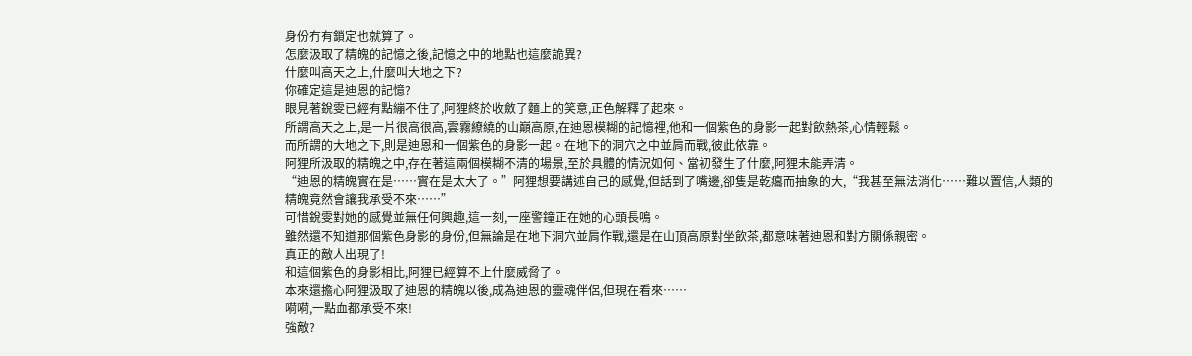身份冇有鎖定也就算了。
怎麼汲取了精魄的記憶之後,記憶之中的地點也這麼詭異?
什麼叫高天之上,什麼叫大地之下?
你確定這是迪恩的記憶?
眼見著銳雯已經有點繃不住了,阿狸終於收斂了麵上的笑意,正色解釋了起來。
所謂高天之上,是一片很高很高,雲霧繚繞的山巔高原,在迪恩模糊的記憶裡,他和一個紫色的身影一起對飲熱茶,心情輕鬆。
而所謂的大地之下,則是迪恩和一個紫色的身影一起。在地下的洞穴之中並肩而戰,彼此依靠。
阿狸所汲取的精魄之中,存在著這兩個模糊不清的場景,至於具體的情況如何、當初發生了什麼,阿狸未能弄清。
“迪恩的精魄實在是……實在是太大了。”阿狸想要講述自己的感覺,但話到了嘴邊,卻隻是乾癟而抽象的大,“我甚至無法消化……難以置信,人類的精魄竟然會讓我承受不來……”
可惜銳雯對她的感覺並無任何興趣,這一刻,一座警鐘正在她的心頭長鳴。
雖然還不知道那個紫色身影的身份,但無論是在地下洞穴並肩作戰,還是在山頂高原對坐飲茶,都意味著迪恩和對方關係親密。
真正的敵人出現了!
和這個紫色的身影相比,阿狸已經算不上什麼威脅了。
本來還擔心阿狸汲取了迪恩的精魄以後,成為迪恩的靈魂伴侶,但現在看來……
嗬嗬,一點血都承受不來!
強敵?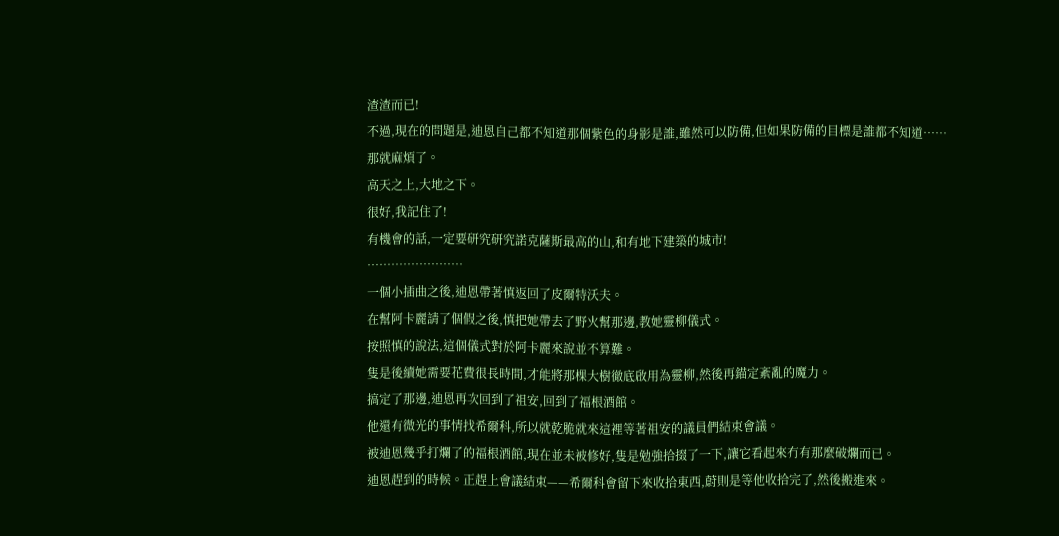渣渣而已!
不過,現在的問題是,迪恩自己都不知道那個紫色的身影是誰,雖然可以防備,但如果防備的目標是誰都不知道……
那就麻煩了。
高天之上,大地之下。
很好,我記住了!
有機會的話,一定要研究研究諾克薩斯最高的山,和有地下建築的城市!
……………………
一個小插曲之後,迪恩帶著慎返回了皮爾特沃夫。
在幫阿卡麗請了個假之後,慎把她帶去了野火幫那邊,教她靈柳儀式。
按照慎的說法,這個儀式對於阿卡麗來說並不算難。
隻是後續她需要花費很長時間,才能將那棵大樹徹底啟用為靈柳,然後再錨定紊亂的魔力。
搞定了那邊,迪恩再次回到了祖安,回到了福根酒館。
他還有微光的事情找希爾科,所以就乾脆就來這裡等著祖安的議員們結束會議。
被迪恩幾乎打爛了的福根酒館,現在並未被修好,隻是勉強拾掇了一下,讓它看起來冇有那麼破爛而已。
迪恩趕到的時候。正趕上會議結束——希爾科會留下來收拾東西,蔚則是等他收拾完了,然後搬進來。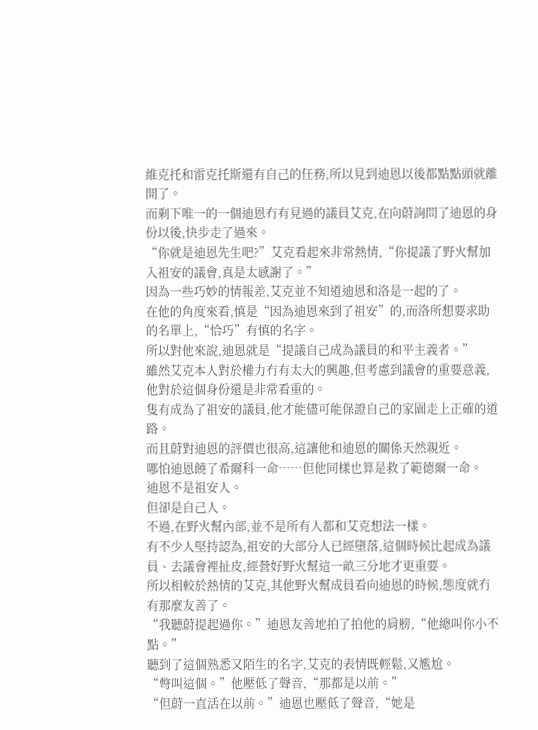維克托和雷克托斯還有自己的任務,所以見到迪恩以後都點點頭就離開了。
而剩下唯一的一個迪恩冇有見過的議員艾克,在向蔚詢問了迪恩的身份以後,快步走了過來。
“你就是迪恩先生吧?”艾克看起來非常熱情,“你提議了野火幫加入祖安的議會,真是太感謝了。”
因為一些巧妙的情報差,艾克並不知道迪恩和洛是一起的了。
在他的角度來看,慎是“因為迪恩來到了祖安”的,而洛所想要求助的名單上,“恰巧”有慎的名字。
所以對他來說,迪恩就是“提議自己成為議員的和平主義者。”
雖然艾克本人對於權力冇有太大的興趣,但考慮到議會的重要意義,他對於這個身份還是非常看重的。
隻有成為了祖安的議員,他才能儘可能保證自己的家園走上正確的道路。
而且蔚對迪恩的評價也很高,這讓他和迪恩的關係天然親近。
哪怕迪恩饒了希爾科一命……但他同樣也算是救了範德爾一命。
迪恩不是祖安人。
但卻是自己人。
不過,在野火幫內部,並不是所有人都和艾克想法一樣。
有不少人堅持認為,祖安的大部分人已經墮落,這個時候比起成為議員、去議會裡扯皮,經營好野火幫這一畝三分地才更重要。
所以相較於熱情的艾克,其他野火幫成員看向迪恩的時候,態度就冇有那麼友善了。
“我聽蔚提起過你。”迪恩友善地拍了拍他的肩膀,“他總叫你小不點。”
聽到了這個熟悉又陌生的名字,艾克的表情既輕鬆,又尷尬。
“彆叫這個。”他壓低了聲音,“那都是以前。”
“但蔚一直活在以前。”迪恩也壓低了聲音,“她是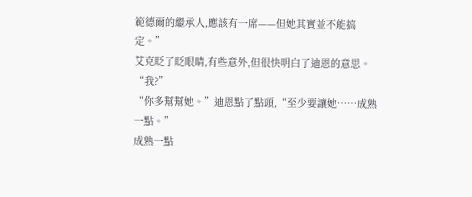範德爾的繼承人,應該有一席——但她其實並不能搞定。”
艾克眨了眨眼睛,有些意外,但很快明白了迪恩的意思。
“我?”
“你多幫幫她。”迪恩點了點頭,“至少要讓她……成熟一點。”
成熟一點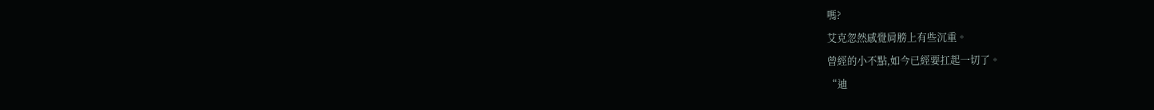嗎?
艾克忽然感覺肩膀上有些沉重。
曾經的小不點,如今已經要扛起一切了。
“迪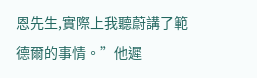恩先生,實際上我聽蔚講了範德爾的事情。”他遲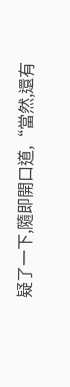疑了一下,隨即開口道,“當然,還有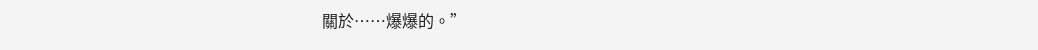關於……爆爆的。”